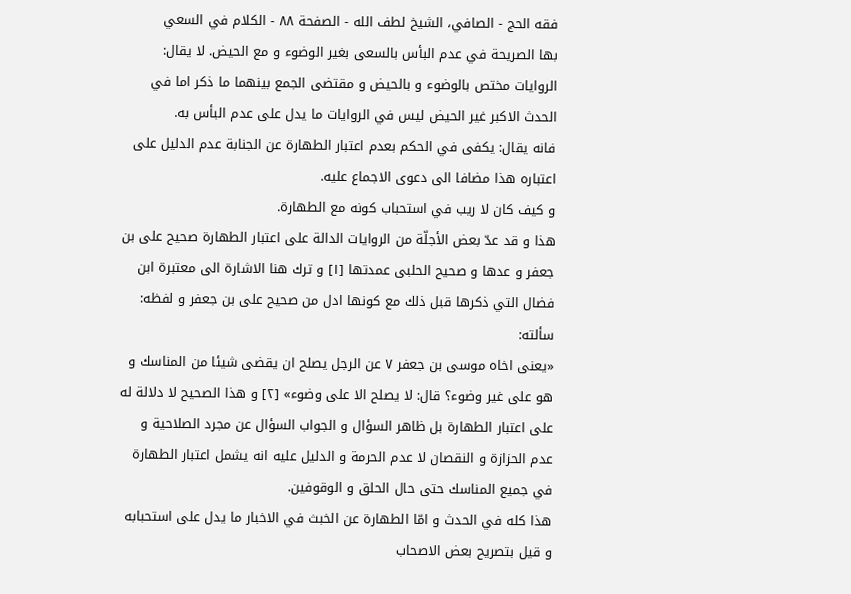فقه الحج - الصافي، الشيخ لطف الله - الصفحة ٨٨ - الكلام في السعي
بها الصريحة في عدم البأس بالسعى بغير الوضوء و مع الحيض. لا يقال: الروايات مختص بالوضوء و بالحيض و مقتضى الجمع بينهما ما ذكر اما في الحدث الاكبر غير الحيض ليس في الروايات ما يدل على عدم البأس به.
فانه يقال: يكفى في الحكم بعدم اعتبار الطهارة عن الجنابة عدم الدليل على اعتباره هذا مضافا الى دعوى الاجماع عليه.
و كيف كان لا ريب في استحباب كونه مع الطهارة.
هذا و قد عدّ بعض الأجلّة من الروايات الدالة على اعتبار الطهارة صحيح على بن جعفر و عدها و صحيح الحلبى عمدتها [١] و ترك هنا الاشارة الى معتبرة ابن فضال التي ذكرها قبل ذلك مع كونها ادل من صحيح على بن جعفر و لفظه: سألته:
«يعنى اخاه موسى بن جعفر ٧ عن الرجل يصلح ان يقضى شيئا من المناسك و هو على غير وضوء؟ قال: لا يصلح الا على وضوء» [٢] و هذا الصحيح لا دلالة له على اعتبار الطهارة بل ظاهر السؤال و الجواب السؤال عن مجرد الصلاحية و عدم الحزازة و النقصان لا عدم الحرمة و الدليل عليه انه يشمل اعتبار الطهارة في جميع المناسك حتى حال الحلق و الوقوفين.
هذا كله في الحدث و امّا الطهارة عن الخبث في الاخبار ما يدل على استحبابه و قيل بتصريح بعض الاصحاب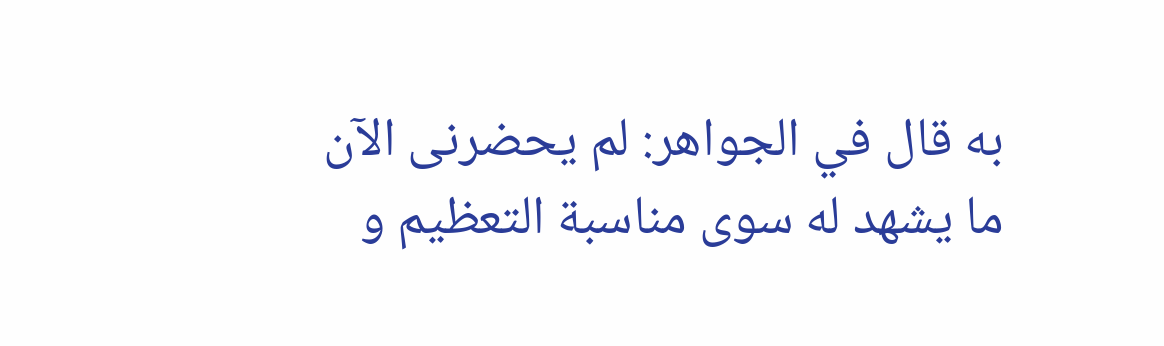به قال في الجواهر: لم يحضرنى الآن ما يشهد له سوى مناسبة التعظيم و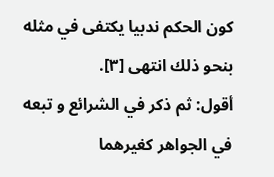كون الحكم ندبيا يكتفى في مثله بنحو ذلك انتهى [٣].
أقول: ثم ذكر في الشرائع و تبعه في الجواهر كغيرهما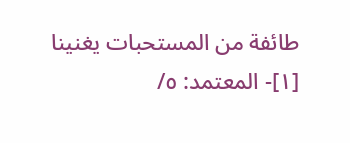طائفة من المستحبات يغنينا
[١]- المعتمد: ٥/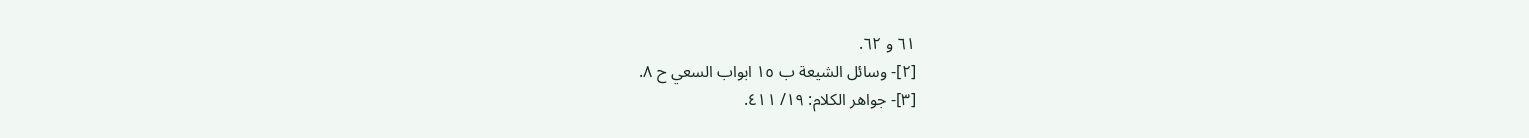٦١ و ٦٢.
[٢]- وسائل الشيعة ب ١٥ ابواب السعي ح ٨.
[٣]- جواهر الكلام: ١٩/ ٤١١.